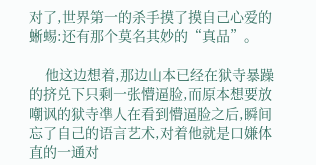对了,世界第一的杀手摸了摸自己心爱的蜥蜴:还有那个莫名其妙的“真品”。

    他这边想着,那边山本已经在狱寺暴躁的挤兑下只剩一张懵逼脸,而原本想要放嘲讽的狱寺凖人在看到懵逼脸之后,瞬间忘了自己的语言艺术,对着他就是口嫌体直的一通对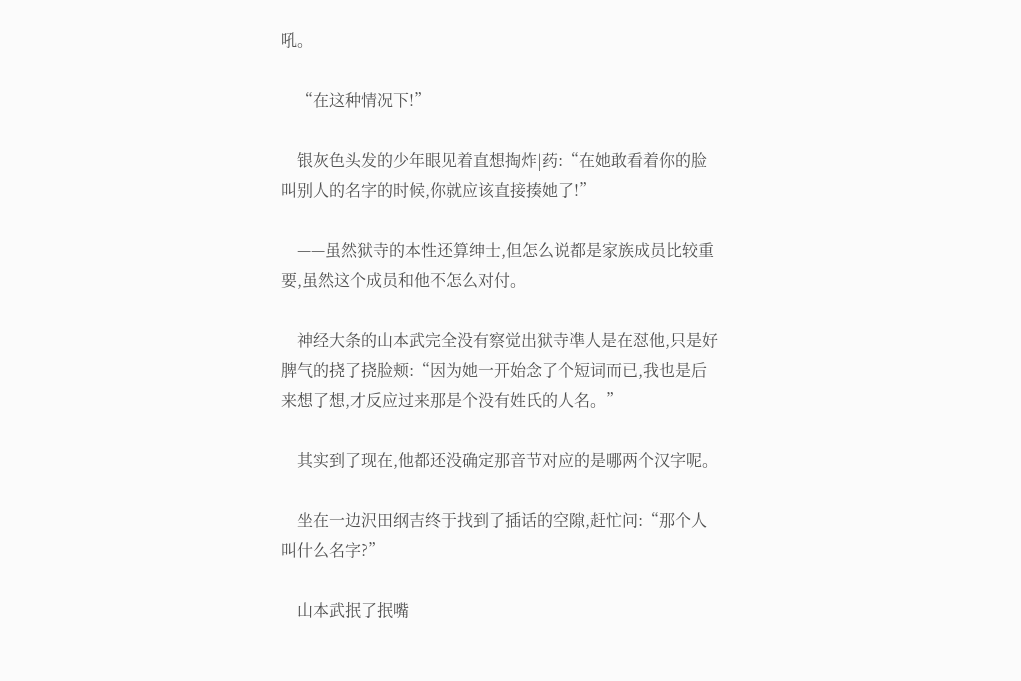吼。

    “在这种情况下!”

    银灰色头发的少年眼见着直想掏炸|药:“在她敢看着你的脸叫别人的名字的时候,你就应该直接揍她了!”

    ——虽然狱寺的本性还算绅士,但怎么说都是家族成员比较重要,虽然这个成员和他不怎么对付。

    神经大条的山本武完全没有察觉出狱寺凖人是在怼他,只是好脾气的挠了挠脸颊:“因为她一开始念了个短词而已,我也是后来想了想,才反应过来那是个没有姓氏的人名。”

    其实到了现在,他都还没确定那音节对应的是哪两个汉字呢。

    坐在一边沢田纲吉终于找到了插话的空隙,赶忙问:“那个人叫什么名字?”

    山本武抿了抿嘴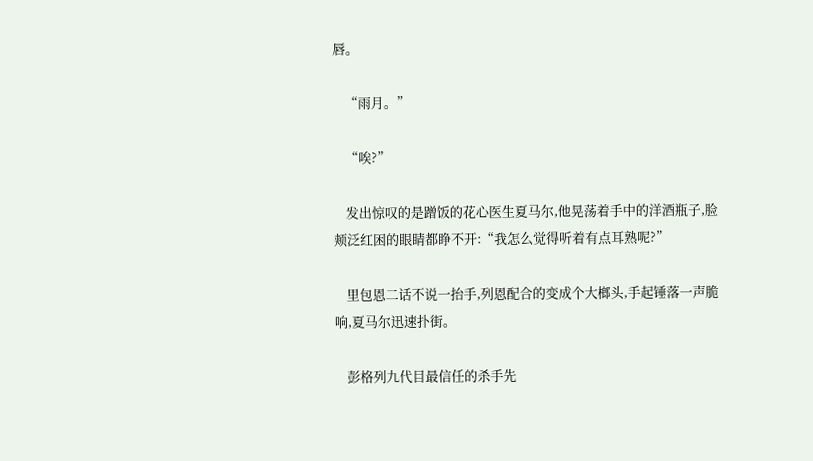唇。

    “雨月。”

    “唉?”

    发出惊叹的是蹭饭的花心医生夏马尔,他晃荡着手中的洋酒瓶子,脸颊泛红困的眼睛都睁不开:“我怎么觉得听着有点耳熟呢?”

    里包恩二话不说一抬手,列恩配合的变成个大榔头,手起锤落一声脆响,夏马尔迅速扑街。

    彭格列九代目最信任的杀手先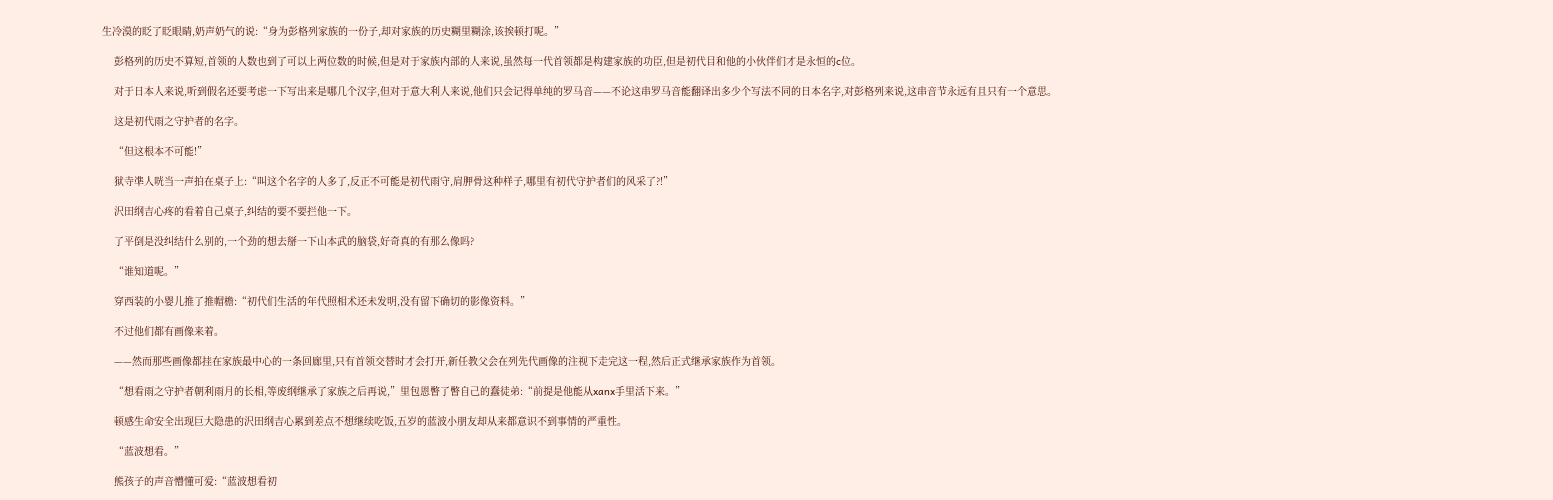生冷漠的眨了眨眼睛,奶声奶气的说:“身为彭格列家族的一份子,却对家族的历史糊里糊涂,该挨顿打呢。”

    彭格列的历史不算短,首领的人数也到了可以上两位数的时候,但是对于家族内部的人来说,虽然每一代首领都是构建家族的功臣,但是初代目和他的小伙伴们才是永恒的c位。

    对于日本人来说,听到假名还要考虑一下写出来是哪几个汉字,但对于意大利人来说,他们只会记得单纯的罗马音——不论这串罗马音能翻译出多少个写法不同的日本名字,对彭格列来说,这串音节永远有且只有一个意思。

    这是初代雨之守护者的名字。

    “但这根本不可能!”

    狱寺凖人咣当一声拍在桌子上:“叫这个名字的人多了,反正不可能是初代雨守,肩胛骨这种样子,哪里有初代守护者们的风采了?!”

    沢田纲吉心疼的看着自己桌子,纠结的要不要拦他一下。

    了平倒是没纠结什么别的,一个劲的想去掰一下山本武的脑袋,好奇真的有那么像吗?

    “谁知道呢。”

    穿西装的小婴儿推了推帽檐:“初代们生活的年代照相术还未发明,没有留下确切的影像资料。”

    不过他们都有画像来着。

    ——然而那些画像都挂在家族最中心的一条回廊里,只有首领交替时才会打开,新任教父会在列先代画像的注视下走完这一程,然后正式继承家族作为首领。

    “想看雨之守护者朝利雨月的长相,等废纲继承了家族之后再说,”里包恩瞥了瞥自己的蠢徒弟:“前提是他能从xanx手里活下来。”

    顿感生命安全出现巨大隐患的沢田纲吉心累到差点不想继续吃饭,五岁的蓝波小朋友却从来都意识不到事情的严重性。

    “蓝波想看。”

    熊孩子的声音懵懂可爱:“蓝波想看初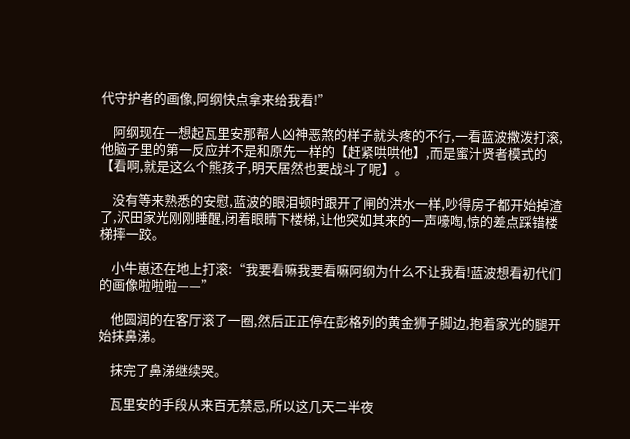代守护者的画像,阿纲快点拿来给我看!”

    阿纲现在一想起瓦里安那帮人凶神恶煞的样子就头疼的不行,一看蓝波撒泼打滚,他脑子里的第一反应并不是和原先一样的【赶紧哄哄他】,而是蜜汁贤者模式的【看啊,就是这么个熊孩子,明天居然也要战斗了呢】。

    没有等来熟悉的安慰,蓝波的眼泪顿时跟开了闸的洪水一样,吵得房子都开始掉渣了,沢田家光刚刚睡醒,闭着眼睛下楼梯,让他突如其来的一声嚎啕,惊的差点踩错楼梯摔一跤。

    小牛崽还在地上打滚:“我要看嘛我要看嘛阿纲为什么不让我看!蓝波想看初代们的画像啦啦啦——”

    他圆润的在客厅滚了一圈,然后正正停在彭格列的黄金狮子脚边,抱着家光的腿开始抹鼻涕。

    抹完了鼻涕继续哭。

    瓦里安的手段从来百无禁忌,所以这几天二半夜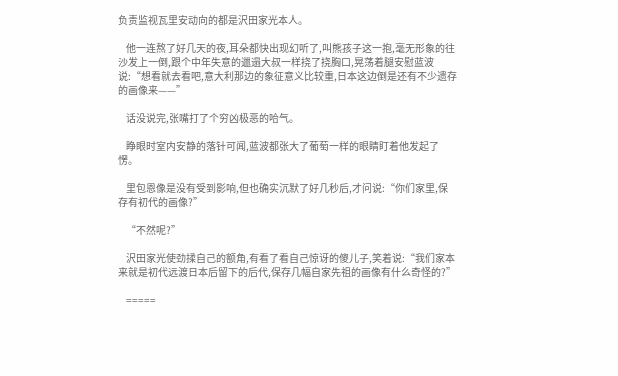负责监视瓦里安动向的都是沢田家光本人。

    他一连熬了好几天的夜,耳朵都快出现幻听了,叫熊孩子这一抱,毫无形象的往沙发上一倒,跟个中年失意的邋遢大叔一样挠了挠胸口,晃荡着腿安慰蓝波说:“想看就去看吧,意大利那边的象征意义比较重,日本这边倒是还有不少遗存的画像来——”

    话没说完,张嘴打了个穷凶极恶的哈气。

    睁眼时室内安静的落针可闻,蓝波都张大了葡萄一样的眼睛盯着他发起了愣。

    里包恩像是没有受到影响,但也确实沉默了好几秒后,才问说:“你们家里,保存有初代的画像?”

    “不然呢?”

    沢田家光使劲揉自己的额角,有看了看自己惊讶的傻儿子,笑着说:“我们家本来就是初代远渡日本后留下的后代,保存几幅自家先祖的画像有什么奇怪的?”

    =====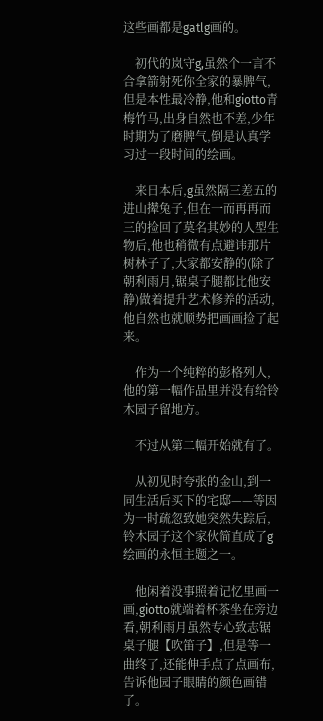这些画都是gatlg画的。

    初代的岚守g,虽然个一言不合拿箭射死你全家的暴脾气,但是本性最冷静,他和giotto青梅竹马,出身自然也不差,少年时期为了磨脾气,倒是认真学习过一段时间的绘画。

    来日本后,g虽然隔三差五的进山撵兔子,但在一而再再而三的捡回了莫名其妙的人型生物后,他也稍微有点避讳那片树林子了,大家都安静的(除了朝利雨月,锯桌子腿都比他安静)做着提升艺术修养的活动,他自然也就顺势把画画捡了起来。

    作为一个纯粹的彭格列人,他的第一幅作品里并没有给铃木园子留地方。

    不过从第二幅开始就有了。

    从初见时夸张的金山,到一同生活后买下的宅邸——等因为一时疏忽致她突然失踪后,铃木园子这个家伙简直成了g绘画的永恒主题之一。

    他闲着没事照着记忆里画一画,giotto就端着杯茶坐在旁边看,朝利雨月虽然专心致志锯桌子腿【吹笛子】,但是等一曲终了,还能伸手点了点画布,告诉他园子眼睛的颜色画错了。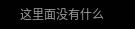这里面没有什么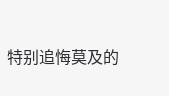特别追悔莫及的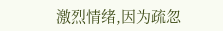激烈情绪,因为疏忽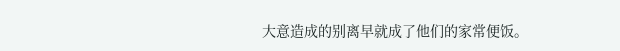大意造成的别离早就成了他们的家常便饭。